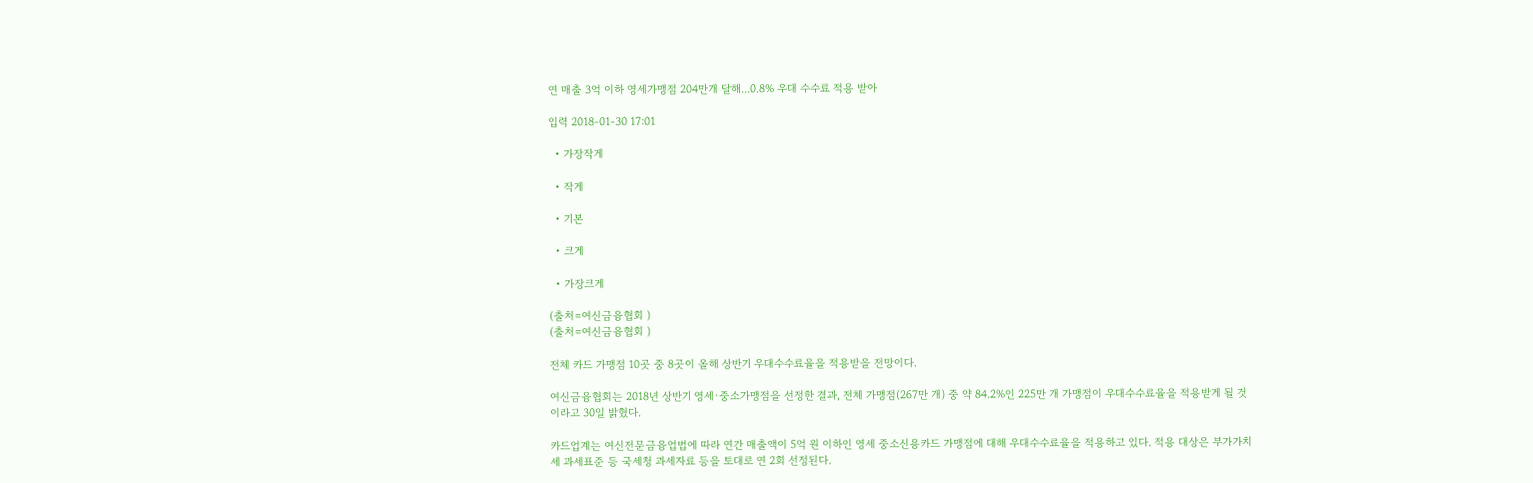연 매출 3억 이하 영세가맹점 204만개 달해...0.8% 우대 수수료 적용 받아

입력 2018-01-30 17:01

  • 가장작게

  • 작게

  • 기본

  • 크게

  • 가장크게

(출처=여신금융협회 )
(출처=여신금융협회 )

전체 카드 가맹점 10곳 중 8곳이 올해 상반기 우대수수료율을 적용받을 전망이다.

여신금융협회는 2018년 상반기 영세·중소가맹점을 선정한 결과, 전체 가맹점(267만 개) 중 약 84.2%인 225만 개 가맹점이 우대수수료율을 적용받게 될 것이라고 30일 밝혔다.

카드업계는 여신전문금융업법에 따라 연간 매출액이 5억 원 이하인 영세 중소신용카드 가맹점에 대해 우대수수료율을 적용하고 있다. 적용 대상은 부가가치세 과세표준 등 국세청 과세자료 등을 토대로 연 2회 선정된다.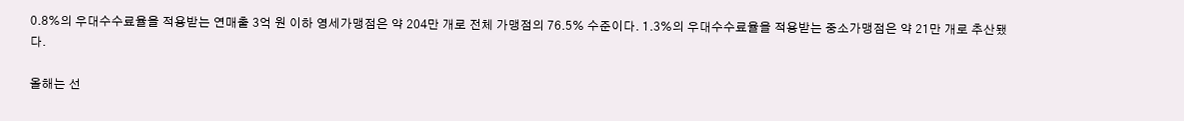0.8%의 우대수수료율을 적용받는 연매출 3억 원 이하 영세가맹점은 약 204만 개로 전체 가맹점의 76.5% 수준이다. 1.3%의 우대수수료율을 적용받는 중소가맹점은 약 21만 개로 추산됐다.

올해는 선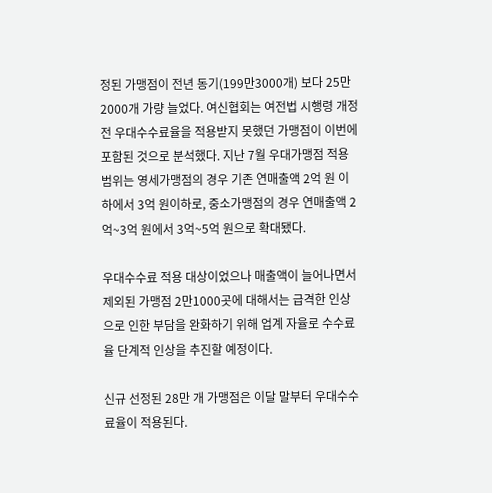정된 가맹점이 전년 동기(199만3000개) 보다 25만2000개 가량 늘었다. 여신협회는 여전법 시행령 개정 전 우대수수료율을 적용받지 못했던 가맹점이 이번에 포함된 것으로 분석했다. 지난 7월 우대가맹점 적용 범위는 영세가맹점의 경우 기존 연매출액 2억 원 이하에서 3억 원이하로, 중소가맹점의 경우 연매출액 2억~3억 원에서 3억~5억 원으로 확대됐다.

우대수수료 적용 대상이었으나 매출액이 늘어나면서 제외된 가맹점 2만1000곳에 대해서는 급격한 인상으로 인한 부담을 완화하기 위해 업계 자율로 수수료율 단계적 인상을 추진할 예정이다.

신규 선정된 28만 개 가맹점은 이달 말부터 우대수수료율이 적용된다.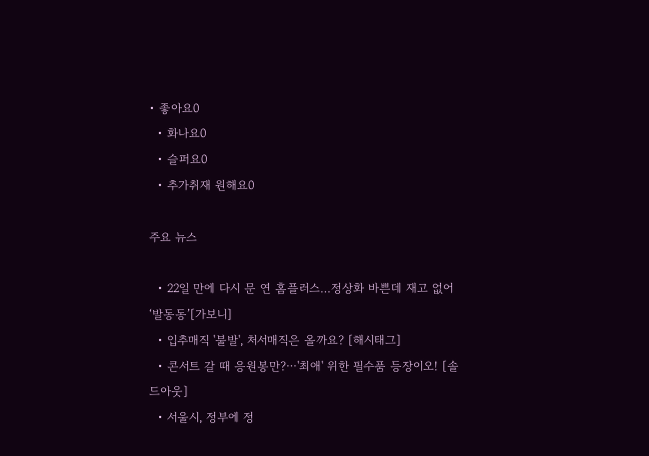• 좋아요0
  • 화나요0
  • 슬퍼요0
  • 추가취재 원해요0

주요 뉴스

  • 22일 만에 다시 문 연 홈플러스…정상화 바쁜데 재고 없어 ‘발동동’[가보니]
  • 입추매직 '불발', 처서매직은 올까요? [해시태그]
  • 콘서트 갈 때 응원봉만?⋯'최애' 위한 필수품 등장이오! [솔드아웃]
  • 서울시, 정부에 정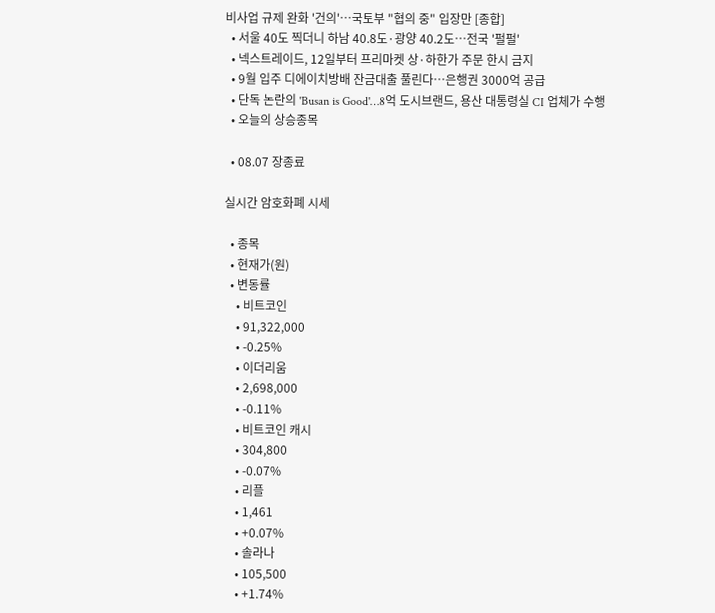비사업 규제 완화 '건의'⋯국토부 "협의 중" 입장만 [종합]
  • 서울 40도 찍더니 하남 40.8도·광양 40.2도…전국 '펄펄'
  • 넥스트레이드, 12일부터 프리마켓 상·하한가 주문 한시 금지
  • 9월 입주 디에이치방배 잔금대출 풀린다…은행권 3000억 공급
  • 단독 논란의 'Busan is Good'…8억 도시브랜드, 용산 대통령실 CI 업체가 수행
  • 오늘의 상승종목

  • 08.07 장종료

실시간 암호화폐 시세

  • 종목
  • 현재가(원)
  • 변동률
    • 비트코인
    • 91,322,000
    • -0.25%
    • 이더리움
    • 2,698,000
    • -0.11%
    • 비트코인 캐시
    • 304,800
    • -0.07%
    • 리플
    • 1,461
    • +0.07%
    • 솔라나
    • 105,500
    • +1.74%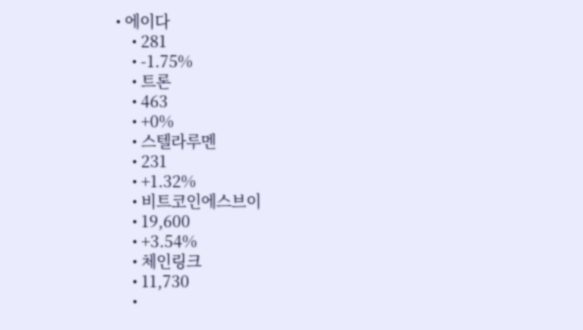• 에이다
    • 281
    • -1.75%
    • 트론
    • 463
    • +0%
    • 스텔라루멘
    • 231
    • +1.32%
    • 비트코인에스브이
    • 19,600
    • +3.54%
    • 체인링크
    • 11,730
    •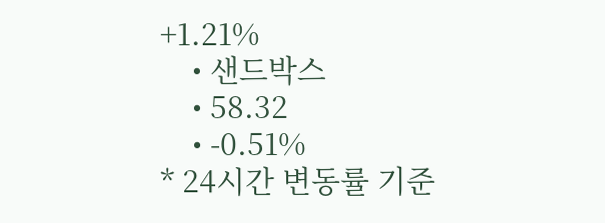+1.21%
    • 샌드박스
    • 58.32
    • -0.51%
* 24시간 변동률 기준